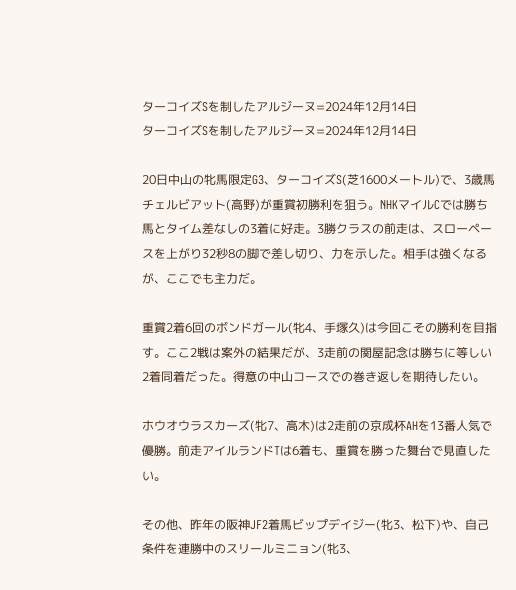ターコイズSを制したアルジーヌ=2024年12月14日
ターコイズSを制したアルジーヌ=2024年12月14日

20日中山の牝馬限定G3、ターコイズS(芝1600メートル)で、3歳馬チェルビアット(高野)が重賞初勝利を狙う。NHKマイルCでは勝ち馬とタイム差なしの3着に好走。3勝クラスの前走は、スローペースを上がり32秒8の脚で差し切り、力を示した。相手は強くなるが、ここでも主力だ。

重賞2着6回のボンドガール(牝4、手塚久)は今回こその勝利を目指す。ここ2戦は案外の結果だが、3走前の関屋記念は勝ちに等しい2着同着だった。得意の中山コースでの巻き返しを期待したい。

ホウオウラスカーズ(牝7、高木)は2走前の京成杯AHを13番人気で優勝。前走アイルランドTは6着も、重賞を勝った舞台で見直したい。

その他、昨年の阪神JF2着馬ビップデイジー(牝3、松下)や、自己条件を連勝中のスリールミニョン(牝3、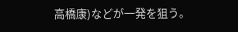高橋康)などが一発を狙う。